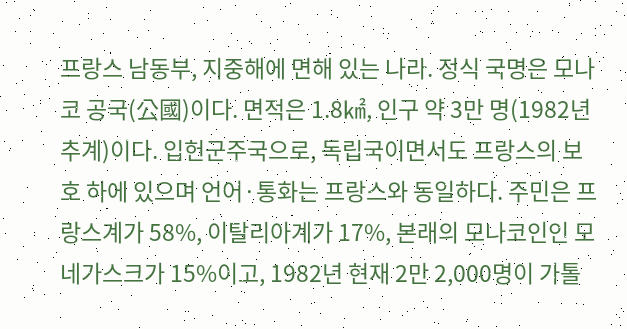프랑스 남동부, 지중해에 면해 있는 나라. 정식 국명은 모나코 공국(公國)이다. 면적은 1.8㎢, 인구 약 3만 명(1982년 추계)이다. 입헌군주국으로, 독립국이면서도 프랑스의 보호 하에 있으며 언어·통화는 프랑스와 동일하다. 주민은 프랑스계가 58%, 이탈리아계가 17%, 본래의 모나코인인 모네가스크가 15%이고, 1982년 현재 2만 2,000명이 가톨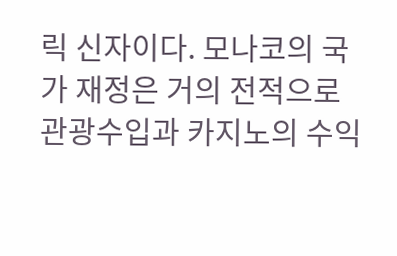릭 신자이다. 모나코의 국가 재정은 거의 전적으로 관광수입과 카지노의 수익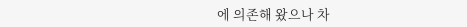에 의존해 왔으나 차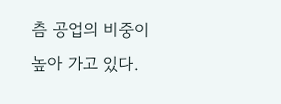츰 공업의 비중이 높아 가고 있다.